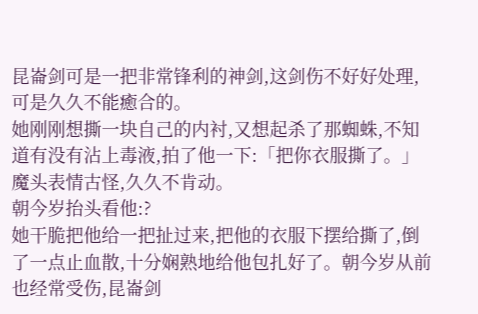昆崙剑可是一把非常锋利的神剑,这剑伤不好好处理,可是久久不能癒合的。
她刚刚想撕一块自己的内衬,又想起杀了那蜘蛛,不知道有没有沾上毒液,拍了他一下:「把你衣服撕了。」
魔头表情古怪,久久不肯动。
朝今岁抬头看他:?
她干脆把他给一把扯过来,把他的衣服下摆给撕了,倒了一点止血散,十分娴熟地给他包扎好了。朝今岁从前也经常受伤,昆崙剑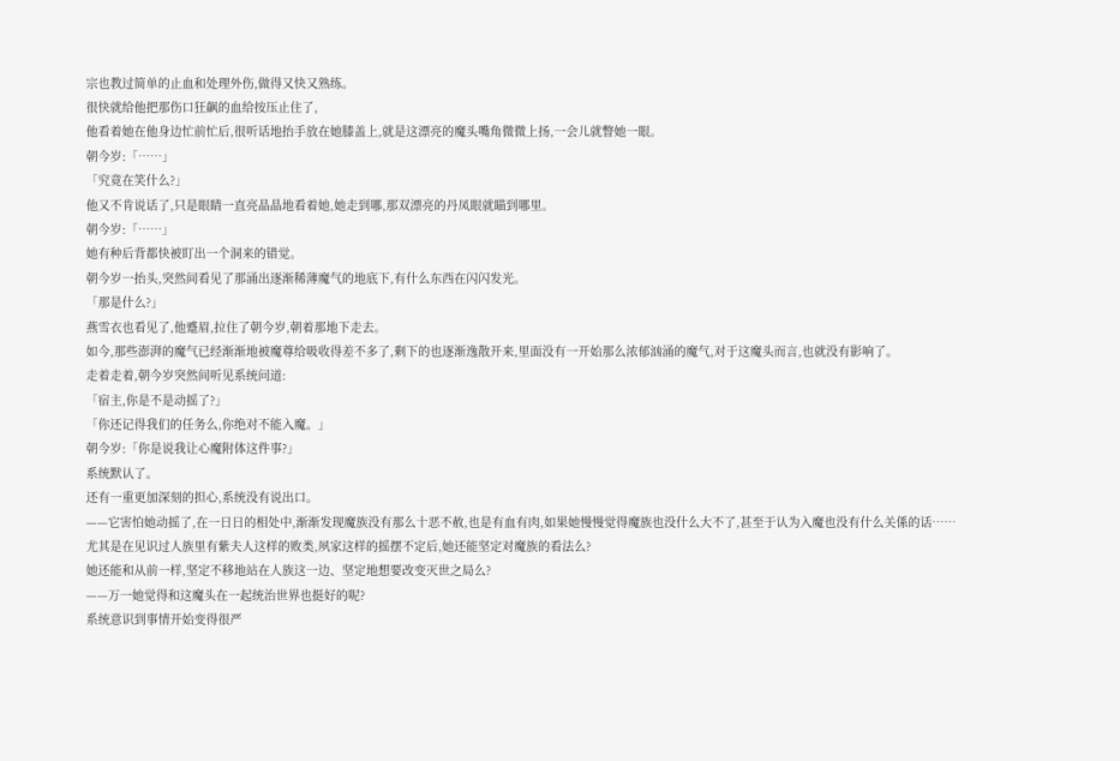宗也教过简单的止血和处理外伤,做得又快又熟练。
很快就给他把那伤口狂飙的血给按压止住了,
他看着她在他身边忙前忙后,很听话地抬手放在她膝盖上,就是这漂亮的魔头嘴角微微上扬,一会儿就瞥她一眼。
朝今岁:「……」
「究竟在笑什么?」
他又不肯说话了,只是眼睛一直亮晶晶地看着她,她走到哪,那双漂亮的丹凤眼就瞄到哪里。
朝今岁:「……」
她有种后背都快被盯出一个洞来的错觉。
朝今岁一抬头,突然间看见了那涌出逐渐稀薄魔气的地底下,有什么东西在闪闪发光。
「那是什么?」
燕雪衣也看见了,他蹙眉,拉住了朝今岁,朝着那地下走去。
如今,那些澎湃的魔气已经渐渐地被魔尊给吸收得差不多了,剩下的也逐渐逸散开来,里面没有一开始那么浓郁汹涌的魔气,对于这魔头而言,也就没有影响了。
走着走着,朝今岁突然间听见系统问道:
「宿主,你是不是动摇了?」
「你还记得我们的任务么,你绝对不能入魔。」
朝今岁:「你是说我让心魔附体这件事?」
系统默认了。
还有一重更加深刻的担心,系统没有说出口。
——它害怕她动摇了,在一日日的相处中,渐渐发现魔族没有那么十恶不赦,也是有血有肉,如果她慢慢觉得魔族也没什么大不了,甚至于认为入魔也没有什么关係的话……
尤其是在见识过人族里有紫夫人这样的败类,夙家这样的摇摆不定后,她还能坚定对魔族的看法么?
她还能和从前一样,坚定不移地站在人族这一边、坚定地想要改变灭世之局么?
——万一她觉得和这魔头在一起统治世界也挺好的呢?
系统意识到事情开始变得很严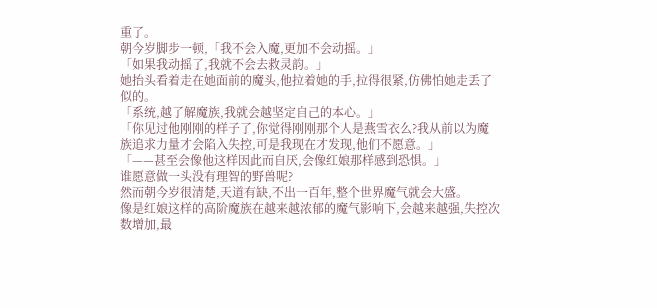重了。
朝今岁脚步一顿,「我不会入魔,更加不会动摇。」
「如果我动摇了,我就不会去救灵韵。」
她抬头看着走在她面前的魔头,他拉着她的手,拉得很紧,仿佛怕她走丢了似的。
「系统,越了解魔族,我就会越坚定自己的本心。」
「你见过他刚刚的样子了,你觉得刚刚那个人是燕雪衣么?我从前以为魔族追求力量才会陷入失控,可是我现在才发现,他们不愿意。」
「——甚至会像他这样因此而自厌,会像红娘那样感到恐惧。」
谁愿意做一头没有理智的野兽呢?
然而朝今岁很清楚,天道有缺,不出一百年,整个世界魔气就会大盛。
像是红娘这样的高阶魔族在越来越浓郁的魔气影响下,会越来越强,失控次数增加,最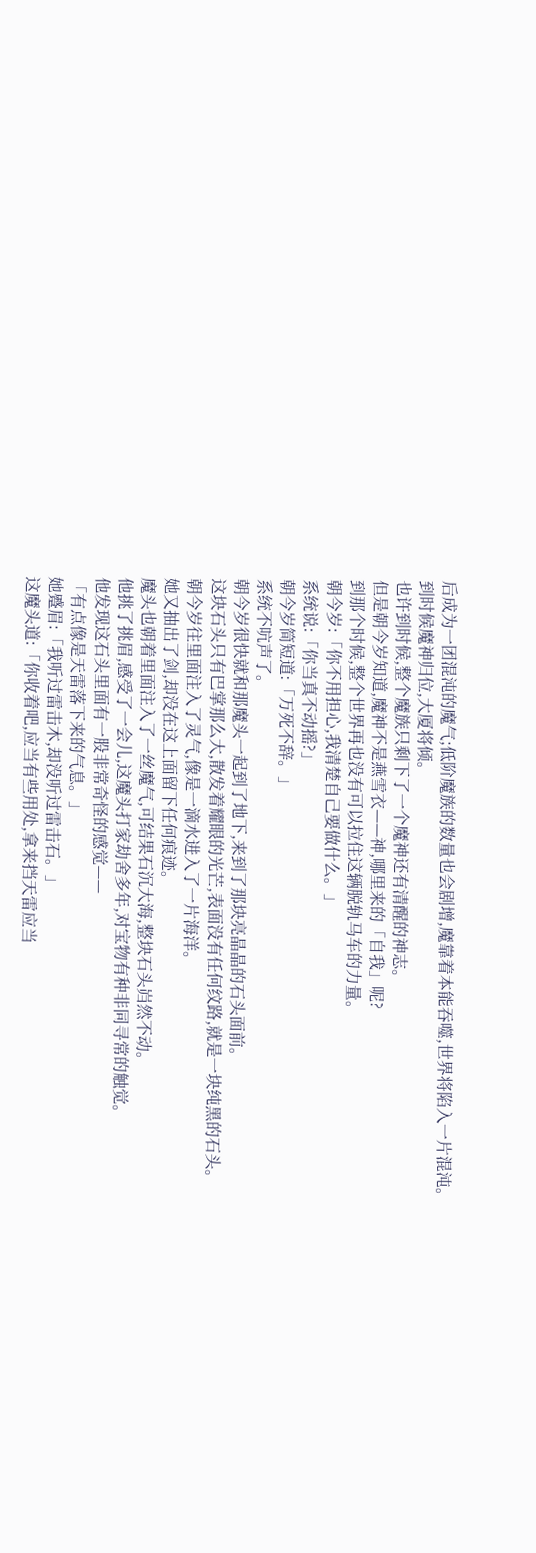后成为一团混沌的魔气;低阶魔族的数量也会剧增,魔靠着本能吞噬,世界将陷入一片混沌。
到时候魔神归位,大厦将倾。
也许到时候,整个魔族只剩下了一个魔神还有清醒的神志。
但是朝今岁知道,魔神不是燕雪衣——神,哪里来的「自我」呢?
到那个时候,整个世界再也没有可以拉住这辆脱轨马车的力量。
朝今岁:「你不用担心,我清楚自己要做什么。」
系统说:「你当真不动摇?」
朝今岁简短道:「万死不辞。」
系统不吭声了。
朝今岁很快就和那魔头一起到了地下,来到了那块亮晶晶的石头面前。
这块石头只有巴掌那么大,散发着耀眼的光芒,表面没有任何纹路,就是一块纯黑的石头。
朝今岁往里面注入了灵气,像是一滴水进入了一片海洋。
她又抽出了剑,却没在这上面留下任何痕迹。
魔头也朝着里面注入了一丝魔气,可结果石沉大海,整块石头岿然不动。
他挑了挑眉,感受了一会儿,这魔头打家劫舍多年,对宝物有种非同寻常的触觉。
他发现这石头里面有一股非常奇怪的感觉——
「有点像是天雷落下来的气息。」
她蹙眉:「我听过雷击木,却没听过雷击石。」
这魔头道:「你收着吧,应当有些用处,拿来挡天雷应当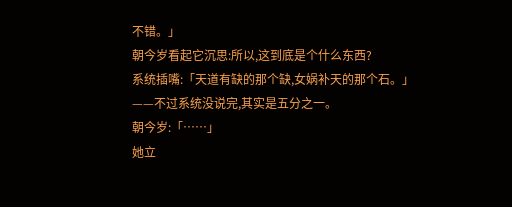不错。」
朝今岁看起它沉思:所以,这到底是个什么东西?
系统插嘴:「天道有缺的那个缺,女娲补天的那个石。」
——不过系统没说完,其实是五分之一。
朝今岁:「……」
她立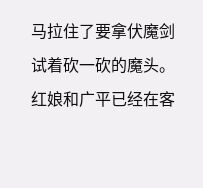马拉住了要拿伏魔剑试着砍一砍的魔头。
红娘和广平已经在客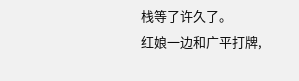栈等了许久了。
红娘一边和广平打牌,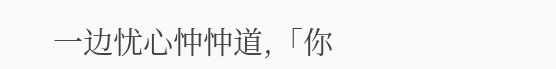一边忧心忡忡道,「你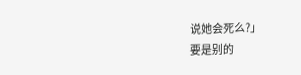说她会死么?」
要是别的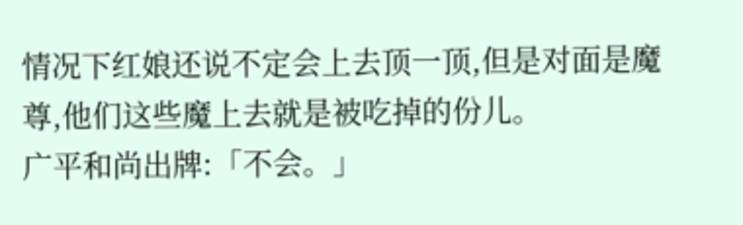情况下红娘还说不定会上去顶一顶,但是对面是魔尊,他们这些魔上去就是被吃掉的份儿。
广平和尚出牌:「不会。」